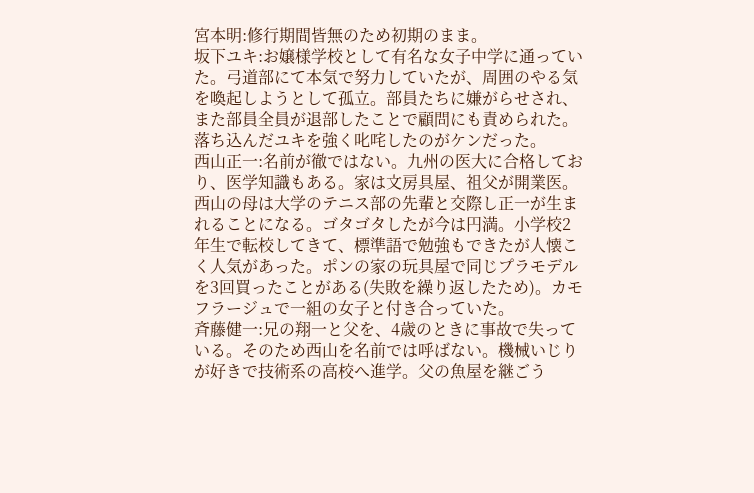宮本明:修行期間皆無のため初期のまま。
坂下ユキ:お嬢様学校として有名な女子中学に通っていた。弓道部にて本気で努力していたが、周囲のやる気を喚起しようとして孤立。部員たちに嫌がらせされ、また部員全員が退部したことで顧問にも責められた。落ち込んだユキを強く叱咤したのがケンだった。
西山正一:名前が徹ではない。九州の医大に合格しており、医学知識もある。家は文房具屋、祖父が開業医。西山の母は大学のテニス部の先輩と交際し正一が生まれることになる。ゴタゴタしたが今は円満。小学校2年生で転校してきて、標準語で勉強もできたが人懐こく人気があった。ポンの家の玩具屋で同じプラモデルを3回買ったことがある(失敗を繰り返したため)。カモフラージュで一組の女子と付き合っていた。
斉藤健一:兄の翔一と父を、4歳のときに事故で失っている。そのため西山を名前では呼ばない。機械いじりが好きで技術系の高校へ進学。父の魚屋を継ごう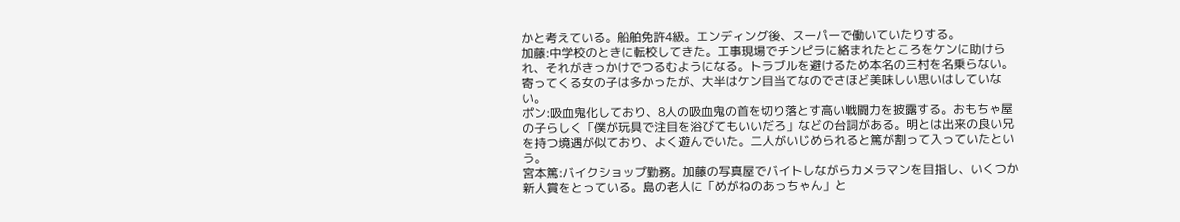かと考えている。船舶免許4級。エンディング後、スーパーで働いていたりする。
加藤:中学校のときに転校してきた。工事現場でチンピラに絡まれたところをケンに助けられ、それがきっかけでつるむようになる。トラブルを避けるため本名の三村を名乗らない。寄ってくる女の子は多かったが、大半はケン目当てなのでさほど美味しい思いはしていない。
ポン:吸血鬼化しており、8人の吸血鬼の首を切り落とす高い戦闘力を披露する。おもちゃ屋の子らしく「僕が玩具で注目を浴びてもいいだろ」などの台詞がある。明とは出来の良い兄を持つ境遇が似ており、よく遊んでいた。二人がいじめられると篤が割って入っていたという。
宮本篤:バイクショップ勤務。加藤の写真屋でバイトしながらカメラマンを目指し、いくつか新人賞をとっている。島の老人に「めがねのあっちゃん」と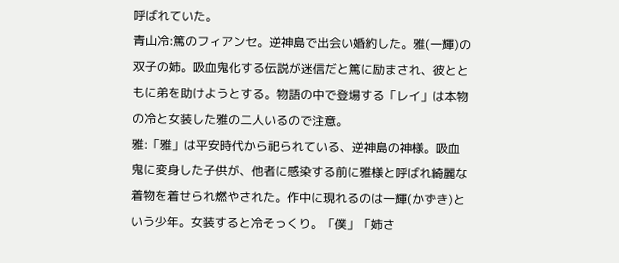呼ばれていた。
青山冷:篤のフィアンセ。逆神島で出会い婚約した。雅(一輝)の双子の姉。吸血鬼化する伝説が迷信だと篤に励まされ、彼とともに弟を助けようとする。物語の中で登場する「レイ」は本物の冷と女装した雅の二人いるので注意。
雅:「雅」は平安時代から祀られている、逆神島の神様。吸血鬼に変身した子供が、他者に感染する前に雅様と呼ばれ綺麗な着物を着せられ燃やされた。作中に現れるのは一輝(かずき)という少年。女装すると冷そっくり。「僕」「姉さ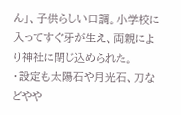ん」、子供らしい口調。小学校に入ってすぐ牙が生え、両親により神社に閉じ込められた。
・設定も太陽石や月光石、刀などやや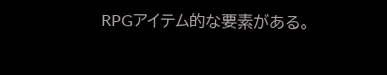RPGアイテム的な要素がある。